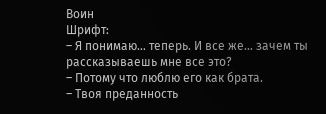Воин
Шрифт:
– Я понимаю… теперь. И все же… зачем ты рассказываешь мне все это?
– Потому что люблю его как брата.
– Твоя преданность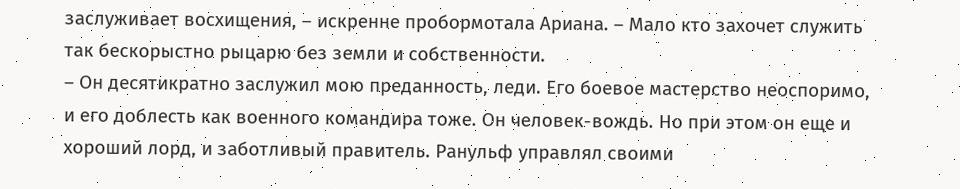заслуживает восхищения, – искренне пробормотала Ариана. – Мало кто захочет служить так бескорыстно рыцарю без земли и собственности.
– Он десятикратно заслужил мою преданность, леди. Его боевое мастерство неоспоримо, и его доблесть как военного командира тоже. Он человек-вождь. Но при этом он еще и хороший лорд, и заботливый правитель. Ранульф управлял своими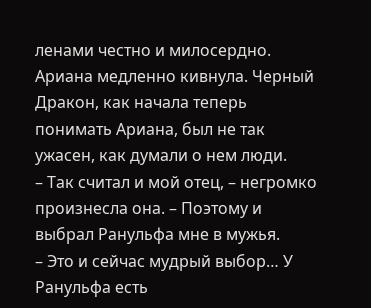ленами честно и милосердно.
Ариана медленно кивнула. Черный Дракон, как начала теперь понимать Ариана, был не так ужасен, как думали о нем люди.
– Так считал и мой отец, – негромко произнесла она. – Поэтому и выбрал Ранульфа мне в мужья.
– Это и сейчас мудрый выбор… У Ранульфа есть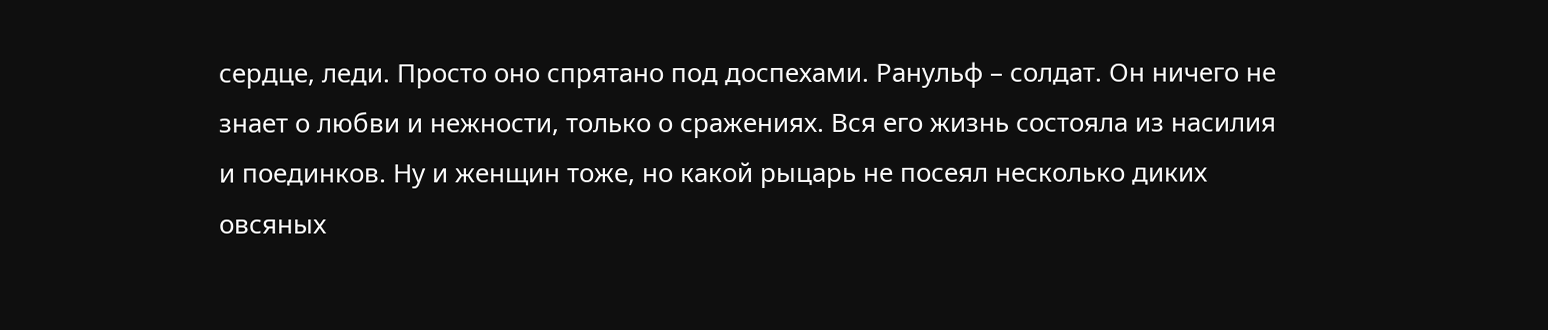сердце, леди. Просто оно спрятано под доспехами. Ранульф – солдат. Он ничего не знает о любви и нежности, только о сражениях. Вся его жизнь состояла из насилия и поединков. Ну и женщин тоже, но какой рыцарь не посеял несколько диких овсяных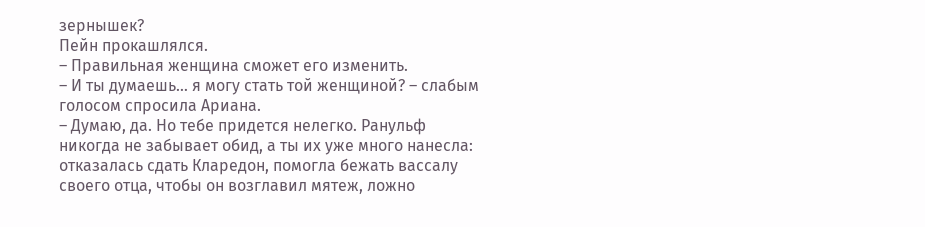зернышек?
Пейн прокашлялся.
– Правильная женщина сможет его изменить.
– И ты думаешь… я могу стать той женщиной? – слабым голосом спросила Ариана.
– Думаю, да. Но тебе придется нелегко. Ранульф никогда не забывает обид, а ты их уже много нанесла: отказалась сдать Кларедон, помогла бежать вассалу своего отца, чтобы он возглавил мятеж, ложно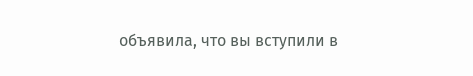объявила, что вы вступили в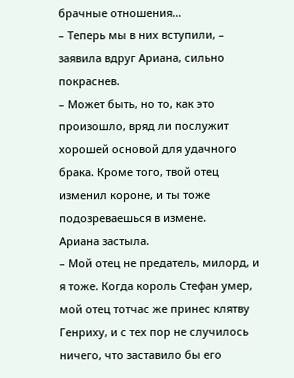брачные отношения…
– Теперь мы в них вступили, – заявила вдруг Ариана, сильно покраснев.
– Может быть, но то, как это произошло, вряд ли послужит хорошей основой для удачного брака. Кроме того, твой отец изменил короне, и ты тоже подозреваешься в измене.
Ариана застыла.
– Мой отец не предатель, милорд, и я тоже. Когда король Стефан умер, мой отец тотчас же принес клятву Генриху, и с тех пор не случилось ничего, что заставило бы его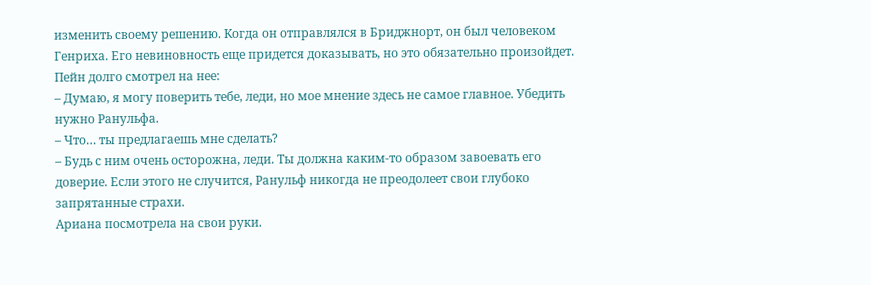изменить своему решению. Когда он отправлялся в Бриджнорт, он был человеком Генриха. Его невиновность еще придется доказывать, но это обязательно произойдет.
Пейн долго смотрел на нее:
– Думаю, я могу поверить тебе, леди, но мое мнение здесь не самое главное. Убедить нужно Ранульфа.
– Что… ты предлагаешь мне сделать?
– Будь с ним очень осторожна, леди. Ты должна каким-то образом завоевать его доверие. Если этого не случится, Ранульф никогда не преодолеет свои глубоко запрятанные страхи.
Ариана посмотрела на свои руки.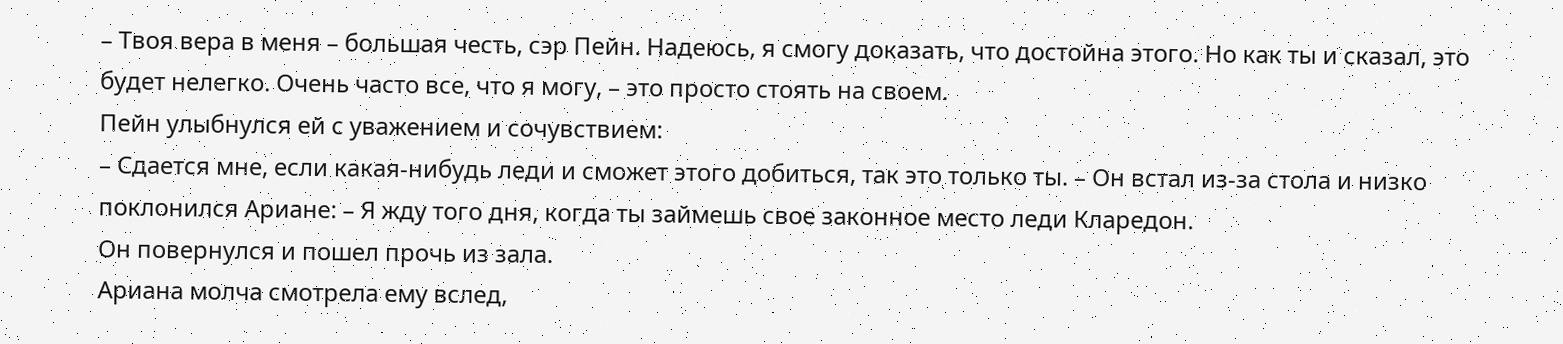– Твоя вера в меня – большая честь, сэр Пейн. Надеюсь, я смогу доказать, что достойна этого. Но как ты и сказал, это будет нелегко. Очень часто все, что я могу, – это просто стоять на своем.
Пейн улыбнулся ей с уважением и сочувствием:
– Сдается мне, если какая-нибудь леди и сможет этого добиться, так это только ты. – Он встал из-за стола и низко поклонился Ариане: – Я жду того дня, когда ты займешь свое законное место леди Кларедон.
Он повернулся и пошел прочь из зала.
Ариана молча смотрела ему вслед,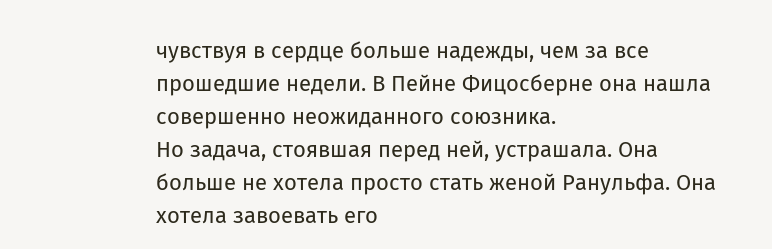чувствуя в сердце больше надежды, чем за все прошедшие недели. В Пейне Фицосберне она нашла совершенно неожиданного союзника.
Но задача, стоявшая перед ней, устрашала. Она больше не хотела просто стать женой Ранульфа. Она хотела завоевать его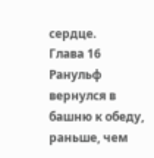сердце.
Глава 16
Ранульф вернулся в башню к обеду, раньше, чем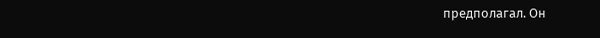предполагал. Он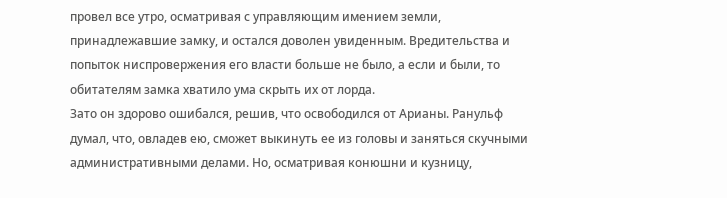провел все утро, осматривая с управляющим имением земли, принадлежавшие замку, и остался доволен увиденным. Вредительства и попыток ниспровержения его власти больше не было, а если и были, то обитателям замка хватило ума скрыть их от лорда.
Зато он здорово ошибался, решив, что освободился от Арианы. Ранульф думал, что, овладев ею, сможет выкинуть ее из головы и заняться скучными административными делами. Но, осматривая конюшни и кузницу,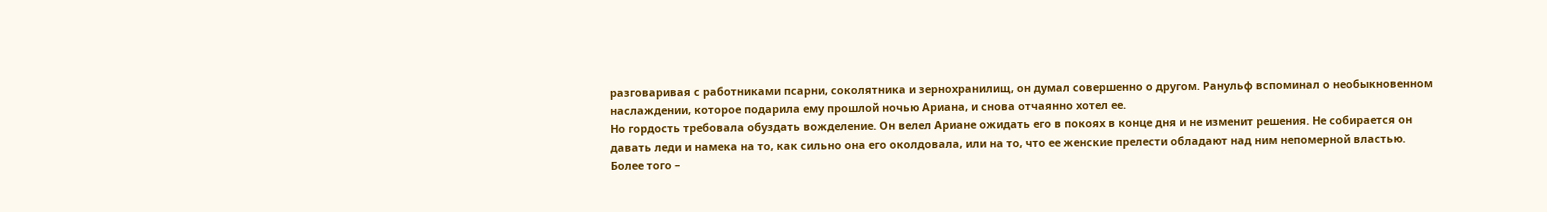разговаривая с работниками псарни, соколятника и зернохранилищ, он думал совершенно о другом. Ранульф вспоминал о необыкновенном наслаждении, которое подарила ему прошлой ночью Ариана, и снова отчаянно хотел ее.
Но гордость требовала обуздать вожделение. Он велел Ариане ожидать его в покоях в конце дня и не изменит решения. Не собирается он давать леди и намека на то, как сильно она его околдовала, или на то, что ее женские прелести обладают над ним непомерной властью.
Более того –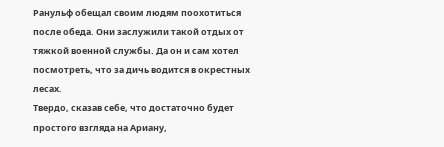Ранульф обещал своим людям поохотиться после обеда. Они заслужили такой отдых от тяжкой военной службы. Да он и сам хотел посмотреть, что за дичь водится в окрестных лесах.
Твердо, сказав себе, что достаточно будет простого взгляда на Ариану,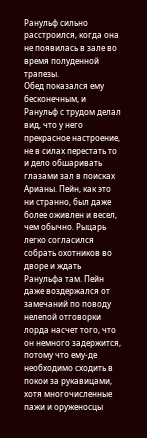Ранульф сильно расстроился, когда она не появилась в зале во время полуденной трапезы.
Обед показался ему бесконечным, и Ранульф с трудом делал вид, что у него прекрасное настроение, не в силах перестать то и дело обшаривать глазами зал в поисках Арианы. Пейн, как это ни странно, был даже более оживлен и весел, чем обычно. Рыцарь легко согласился собрать охотников во дворе и ждать Ранульфа там. Пейн даже воздержался от замечаний по поводу нелепой отговорки лорда насчет того, что он немного задержится, потому что ему-де необходимо сходить в покои за рукавицами, хотя многочисленные пажи и оруженосцы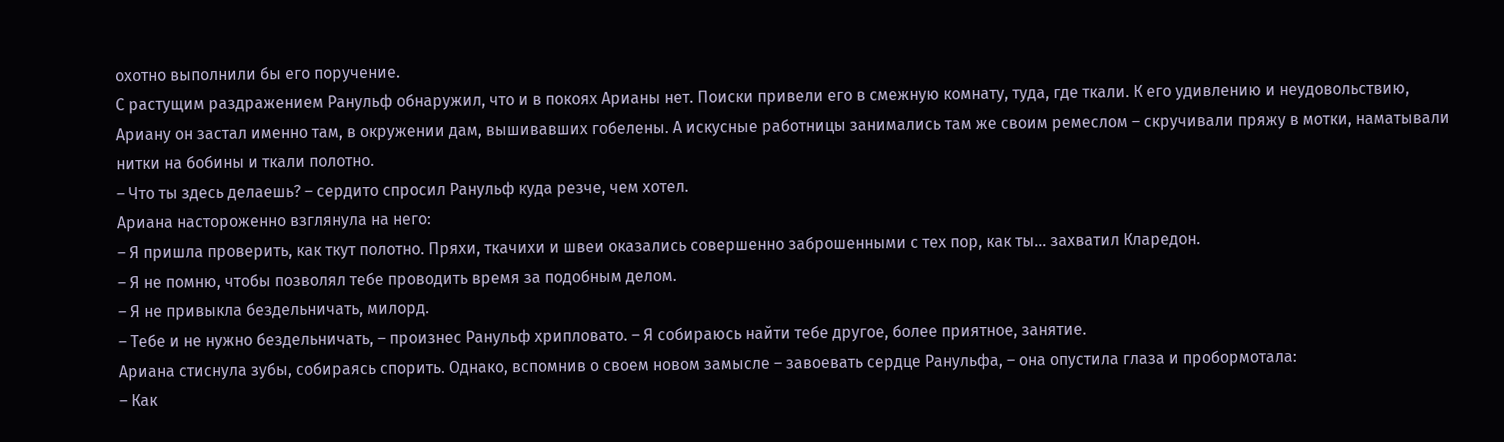охотно выполнили бы его поручение.
С растущим раздражением Ранульф обнаружил, что и в покоях Арианы нет. Поиски привели его в смежную комнату, туда, где ткали. К его удивлению и неудовольствию, Ариану он застал именно там, в окружении дам, вышивавших гобелены. А искусные работницы занимались там же своим ремеслом – скручивали пряжу в мотки, наматывали нитки на бобины и ткали полотно.
– Что ты здесь делаешь? – сердито спросил Ранульф куда резче, чем хотел.
Ариана настороженно взглянула на него:
– Я пришла проверить, как ткут полотно. Пряхи, ткачихи и швеи оказались совершенно заброшенными с тех пор, как ты… захватил Кларедон.
– Я не помню, чтобы позволял тебе проводить время за подобным делом.
– Я не привыкла бездельничать, милорд.
– Тебе и не нужно бездельничать, – произнес Ранульф хрипловато. – Я собираюсь найти тебе другое, более приятное, занятие.
Ариана стиснула зубы, собираясь спорить. Однако, вспомнив о своем новом замысле – завоевать сердце Ранульфа, – она опустила глаза и пробормотала:
– Как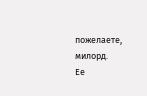пожелаете, милорд.
Ее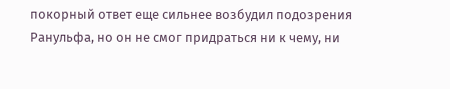покорный ответ еще сильнее возбудил подозрения Ранульфа, но он не смог придраться ни к чему, ни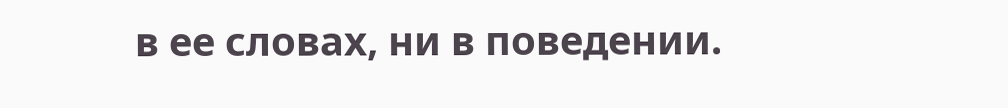в ее словах, ни в поведении.